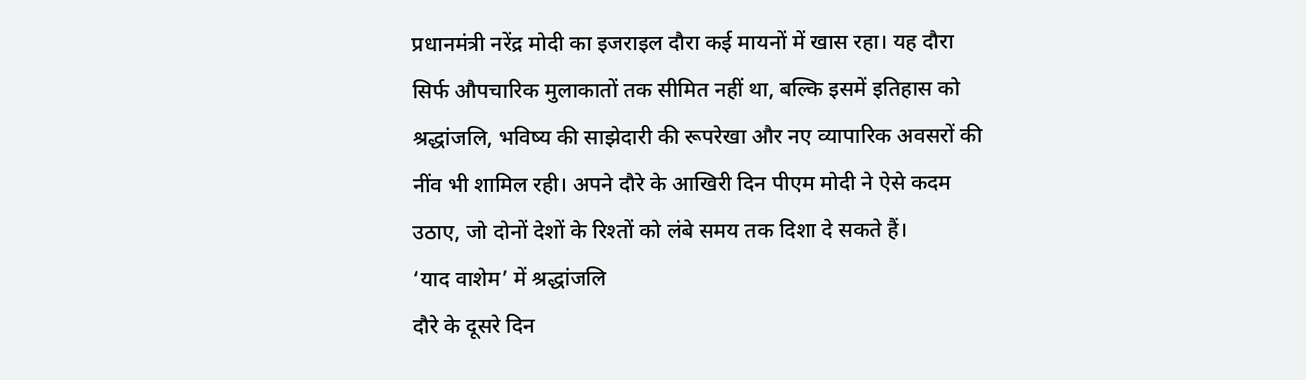प्रधानमंत्री नरेंद्र मोदी का इजराइल दौरा कई मायनों में खास रहा। यह दौरा सिर्फ औपचारिक मुलाकातों तक सीमित नहीं था, बल्कि इसमें इतिहास को श्रद्धांजलि, भविष्य की साझेदारी की रूपरेखा और नए व्यापारिक अवसरों की नींव भी शामिल रही। अपने दौरे के आखिरी दिन पीएम मोदी ने ऐसे कदम उठाए, जो दोनों देशों के रिश्तों को लंबे समय तक दिशा दे सकते हैं।
‘याद वाशेम’ में श्रद्धांजलि
दौरे के दूसरे दिन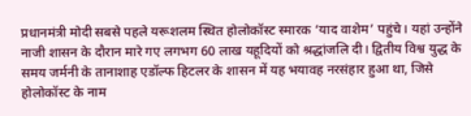प्रधानमंत्री मोदी सबसे पहले यरूशलम स्थित होलोकॉस्ट स्मारक ‘याद वाशेम’ पहुंचे। यहां उन्होंने नाजी शासन के दौरान मारे गए लगभग 60 लाख यहूदियों को श्रद्धांजलि दी। द्वितीय विश्व युद्ध के समय जर्मनी के तानाशाह एडॉल्फ हिटलर के शासन में यह भयावह नरसंहार हुआ था, जिसे होलोकॉस्ट के नाम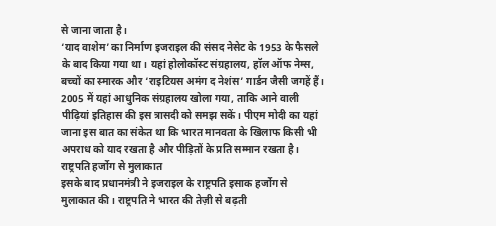से जाना जाता है।
‘याद वाशेम’ का निर्माण इजराइल की संसद नेसेट के 1953 के फैसले के बाद किया गया था। यहां होलोकॉस्ट संग्रहालय, हॉल ऑफ नेम्स, बच्चों का स्मारक और ‘राइटियस अमंग द नेशंस’ गार्डन जैसी जगहें हैं। 2005 में यहां आधुनिक संग्रहालय खोला गया, ताकि आने वाली पीढ़ियां इतिहास की इस त्रासदी को समझ सकें। पीएम मोदी का यहां जाना इस बात का संकेत था कि भारत मानवता के खिलाफ किसी भी अपराध को याद रखता है और पीड़ितों के प्रति सम्मान रखता है।
राष्ट्रपति हर्जोग से मुलाकात
इसके बाद प्रधानमंत्री ने इजराइल के राष्ट्रपति इसाक हर्जोग से मुलाकात की। राष्ट्रपति ने भारत की तेज़ी से बढ़ती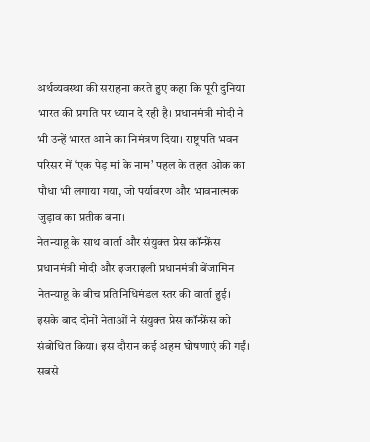अर्थव्यवस्था की सराहना करते हुए कहा कि पूरी दुनिया भारत की प्रगति पर ध्यान दे रही है। प्रधानमंत्री मोदी ने भी उन्हें भारत आने का निमंत्रण दिया। राष्ट्रपति भवन परिसर में ‘एक पेड़ मां के नाम’ पहल के तहत ओक का पौधा भी लगाया गया, जो पर्यावरण और भावनात्मक जुड़ाव का प्रतीक बना।
नेतन्याहू के साथ वार्ता और संयुक्त प्रेस कॉन्फ्रेंस
प्रधानमंत्री मोदी और इजराइली प्रधानमंत्री बेंजामिन नेतन्याहू के बीच प्रतिनिधिमंडल स्तर की वार्ता हुई। इसके बाद दोनों नेताओं ने संयुक्त प्रेस कॉन्फ्रेंस को संबोधित किया। इस दौरान कई अहम घोषणाएं की गईं।
सबसे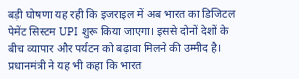बड़ी घोषणा यह रही कि इजराइल में अब भारत का डिजिटल पेमेंट सिस्टम UPI शुरू किया जाएगा। इससे दोनों देशों के बीच व्यापार और पर्यटन को बढ़ावा मिलने की उम्मीद है। प्रधानमंत्री ने यह भी कहा कि भारत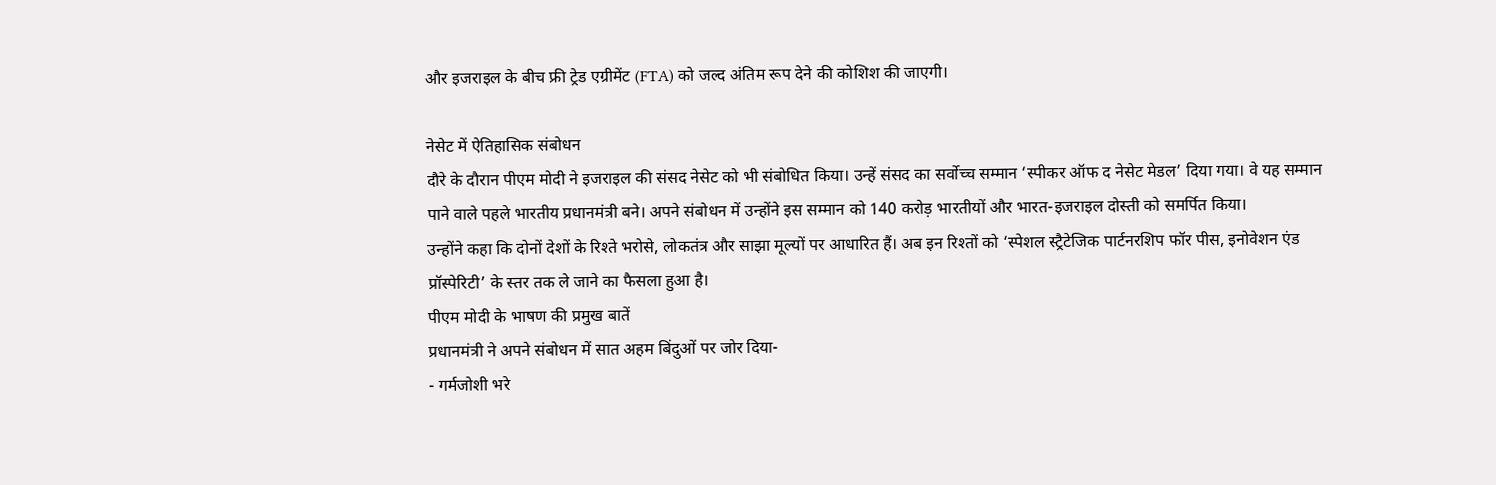और इजराइल के बीच फ्री ट्रेड एग्रीमेंट (FTA) को जल्द अंतिम रूप देने की कोशिश की जाएगी।

नेसेट में ऐतिहासिक संबोधन
दौरे के दौरान पीएम मोदी ने इजराइल की संसद नेसेट को भी संबोधित किया। उन्हें संसद का सर्वोच्च सम्मान ‘स्पीकर ऑफ द नेसेट मेडल’ दिया गया। वे यह सम्मान पाने वाले पहले भारतीय प्रधानमंत्री बने। अपने संबोधन में उन्होंने इस सम्मान को 140 करोड़ भारतीयों और भारत-इजराइल दोस्ती को समर्पित किया।
उन्होंने कहा कि दोनों देशों के रिश्ते भरोसे, लोकतंत्र और साझा मूल्यों पर आधारित हैं। अब इन रिश्तों को ‘स्पेशल स्ट्रैटेजिक पार्टनरशिप फॉर पीस, इनोवेशन एंड प्रॉस्पेरिटी’ के स्तर तक ले जाने का फैसला हुआ है।
पीएम मोदी के भाषण की प्रमुख बातें
प्रधानमंत्री ने अपने संबोधन में सात अहम बिंदुओं पर जोर दिया-
- गर्मजोशी भरे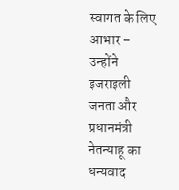स्वागत के लिए आभार – उन्होंने इजराइली जनता और प्रधानमंत्री नेतन्याहू का धन्यवाद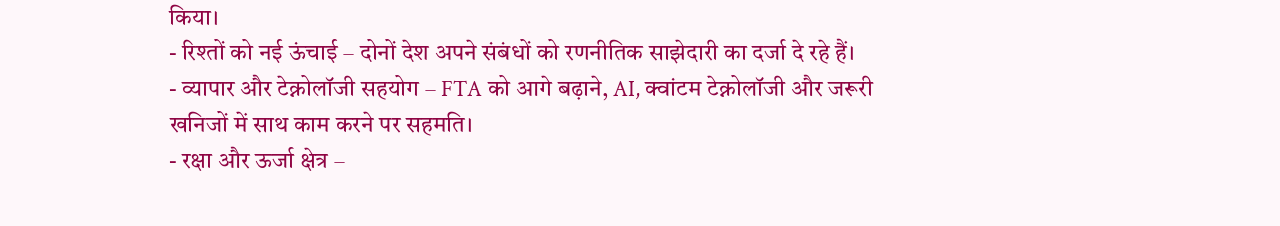किया।
- रिश्तों को नई ऊंचाई – दोनों देश अपने संबंधों को रणनीतिक साझेदारी का दर्जा दे रहे हैं।
- व्यापार और टेक्नोलॉजी सहयोग – FTA को आगे बढ़ाने, AI, क्वांटम टेक्नोलॉजी और जरूरी खनिजों में साथ काम करने पर सहमति।
- रक्षा और ऊर्जा क्षेत्र –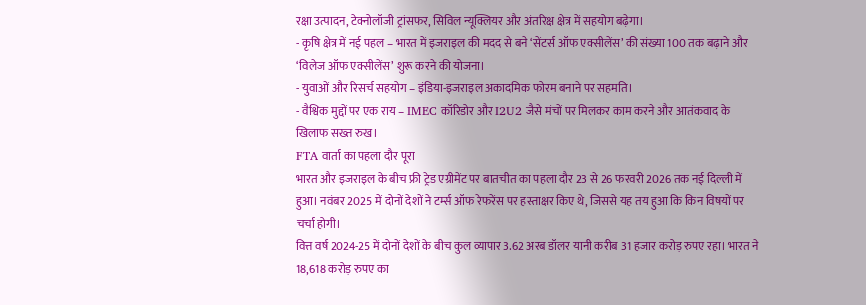रक्षा उत्पादन, टेक्नोलॉजी ट्रांसफर, सिविल न्यूक्लियर और अंतरिक्ष क्षेत्र में सहयोग बढ़ेगा।
- कृषि क्षेत्र में नई पहल – भारत में इजराइल की मदद से बने ‘सेंटर्स ऑफ एक्सीलेंस’ की संख्या 100 तक बढ़ाने और ‘विलेज ऑफ एक्सीलेंस’ शुरू करने की योजना।
- युवाओं और रिसर्च सहयोग – इंडिया-इजराइल अकादमिक फोरम बनाने पर सहमति।
- वैश्विक मुद्दों पर एक राय – IMEC कॉरिडोर और I2U2 जैसे मंचों पर मिलकर काम करने और आतंकवाद के खिलाफ सख्त रुख।
FTA वार्ता का पहला दौर पूरा
भारत और इजराइल के बीच फ्री ट्रेड एग्रीमेंट पर बातचीत का पहला दौर 23 से 26 फरवरी 2026 तक नई दिल्ली में हुआ। नवंबर 2025 में दोनों देशों ने टर्म्स ऑफ रेफरेंस पर हस्ताक्षर किए थे, जिससे यह तय हुआ कि किन विषयों पर चर्चा होगी।
वित्त वर्ष 2024-25 में दोनों देशों के बीच कुल व्यापार 3.62 अरब डॉलर यानी करीब 31 हजार करोड़ रुपए रहा। भारत ने 18,618 करोड़ रुपए का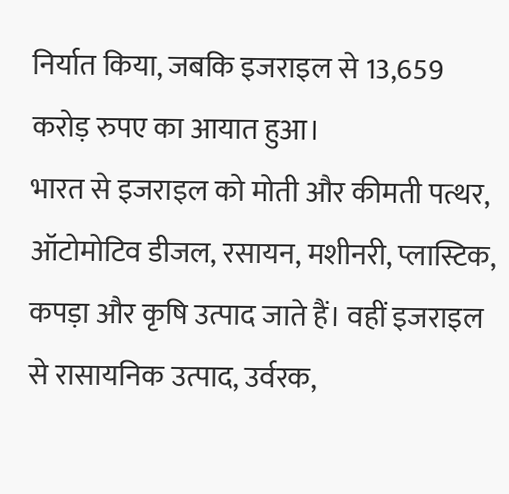निर्यात किया, जबकि इजराइल से 13,659 करोड़ रुपए का आयात हुआ।
भारत से इजराइल को मोती और कीमती पत्थर, ऑटोमोटिव डीजल, रसायन, मशीनरी, प्लास्टिक, कपड़ा और कृषि उत्पाद जाते हैं। वहीं इजराइल से रासायनिक उत्पाद, उर्वरक,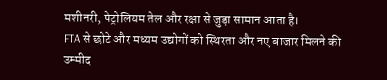मशीनरी, पेट्रोलियम तेल और रक्षा से जुड़ा सामान आता है।
FTA से छोटे और मध्यम उद्योगों को स्थिरता और नए बाजार मिलने की उम्मीद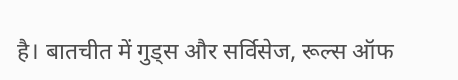है। बातचीत में गुड्स और सर्विसेज, रूल्स ऑफ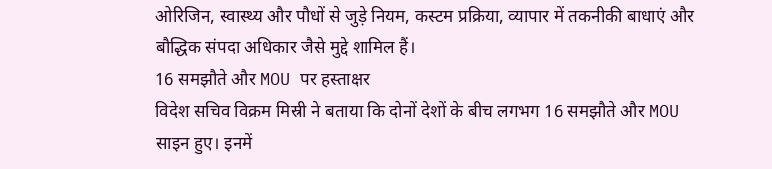ओरिजिन, स्वास्थ्य और पौधों से जुड़े नियम, कस्टम प्रक्रिया, व्यापार में तकनीकी बाधाएं और बौद्धिक संपदा अधिकार जैसे मुद्दे शामिल हैं।
16 समझौते और MOU पर हस्ताक्षर
विदेश सचिव विक्रम मिस्री ने बताया कि दोनों देशों के बीच लगभग 16 समझौते और MOU साइन हुए। इनमें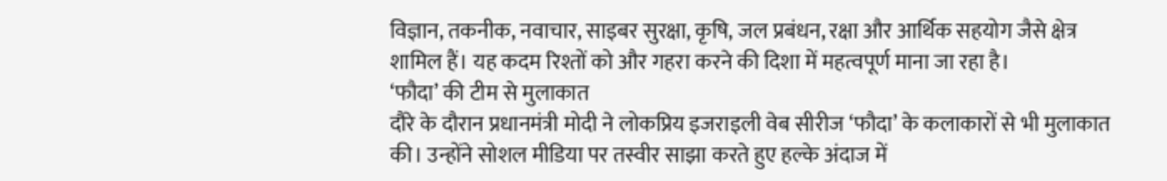विज्ञान, तकनीक, नवाचार, साइबर सुरक्षा, कृषि, जल प्रबंधन, रक्षा और आर्थिक सहयोग जैसे क्षेत्र शामिल हैं। यह कदम रिश्तों को और गहरा करने की दिशा में महत्वपूर्ण माना जा रहा है।
‘फौदा’ की टीम से मुलाकात
दौरे के दौरान प्रधानमंत्री मोदी ने लोकप्रिय इजराइली वेब सीरीज ‘फौदा’ के कलाकारों से भी मुलाकात की। उन्होंने सोशल मीडिया पर तस्वीर साझा करते हुए हल्के अंदाज में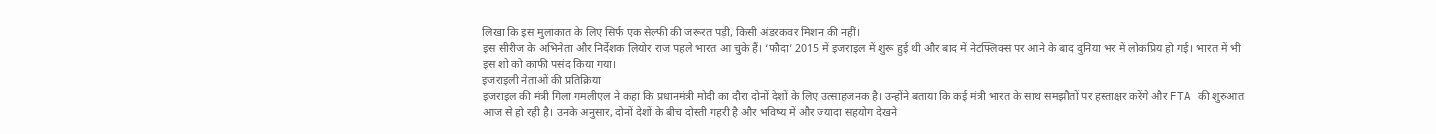लिखा कि इस मुलाकात के लिए सिर्फ एक सेल्फी की जरूरत पड़ी, किसी अंडरकवर मिशन की नहीं।
इस सीरीज के अभिनेता और निर्देशक लियोर राज पहले भारत आ चुके हैं। ‘फौदा’ 2015 में इजराइल में शुरू हुई थी और बाद में नेटफ्लिक्स पर आने के बाद दुनिया भर में लोकप्रिय हो गई। भारत में भी इस शो को काफी पसंद किया गया।
इजराइली नेताओं की प्रतिक्रिया
इजराइल की मंत्री गिला गमलीएल ने कहा कि प्रधानमंत्री मोदी का दौरा दोनों देशों के लिए उत्साहजनक है। उन्होंने बताया कि कई मंत्री भारत के साथ समझौतों पर हस्ताक्षर करेंगे और FTA की शुरुआत आज से हो रही है। उनके अनुसार, दोनों देशों के बीच दोस्ती गहरी है और भविष्य में और ज्यादा सहयोग देखने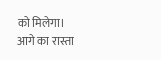को मिलेगा।
आगे का रास्ता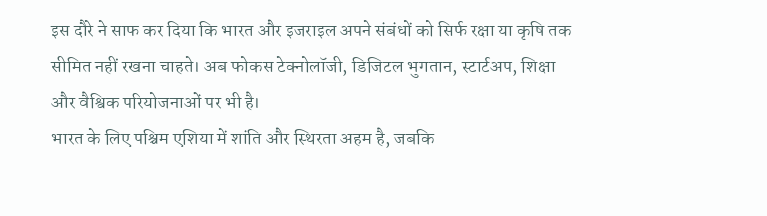इस दौरे ने साफ कर दिया कि भारत और इजराइल अपने संबंधों को सिर्फ रक्षा या कृषि तक सीमित नहीं रखना चाहते। अब फोकस टेक्नोलॉजी, डिजिटल भुगतान, स्टार्टअप, शिक्षा और वैश्विक परियोजनाओं पर भी है।
भारत के लिए पश्चिम एशिया में शांति और स्थिरता अहम है, जबकि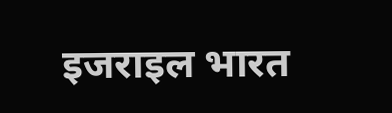इजराइल भारत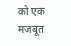को एक मजबूत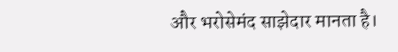और भरोसेमंद साझेदार मानता है।